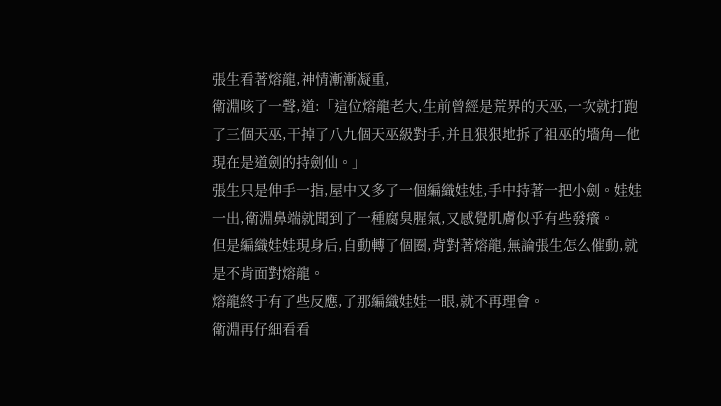張生看著熔龍,神情漸漸凝重,
衛淵咳了一聲,道:「這位熔龍老大,生前曾經是荒界的天巫,一次就打跑了三個天巫,干掉了八九個天巫級對手,并且狠狠地拆了祖巫的墻角—他現在是道劍的持劍仙。」
張生只是伸手一指,屋中又多了一個編織娃娃,手中持著一把小劍。娃娃一出,衛淵鼻端就聞到了一種腐臭腥氣,又感覺肌膚似乎有些發癢。
但是編織娃娃現身后,自動轉了個圈,背對著熔龍,無論張生怎么催動,就是不肯面對熔龍。
熔龍終于有了些反應,了那編織娃娃一眼,就不再理會。
衛淵再仔細看看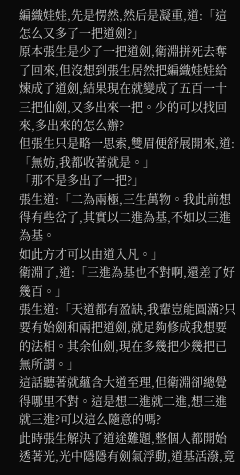編織娃娃,先是愣然,然后是凝重,道:「這怎么又多了一把道劍?」
原本張生是少了一把道劍,衛淵拼死去奪了回來,但沒想到張生居然把編織娃娃給煉成了道劍,結果現在就變成了五百一十三把仙劍,又多出來一把。少的可以找回來,多出來的怎么辦?
但張生只是略一思索,雙眉便舒展開來,道:「無妨,我都收著就是。」
「那不是多出了一把?」
張生道:「二為兩極,三生萬物。我此前想得有些岔了,其實以二進為基,不如以三進為基。
如此方才可以由道入凡。」
衛淵了,道:「三進為基也不對啊,還差了好幾百。」
張生道:「天道都有盈缺,我輩豈能圓滿?只要有始劍和兩把道劍,就足夠修成我想要的法相。其余仙劍,現在多幾把少幾把已無所謂。」
這話聽著就蘊含大道至理,但衛淵卻總覺得哪里不對。這是想二進就二進,想三進就三進?可以這么隨意的嗎?
此時張生解決了道途難題,整個人都開始透著光,光中隱隱有劍氣浮動,道基活潑,竟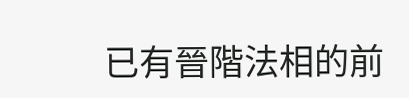已有晉階法相的前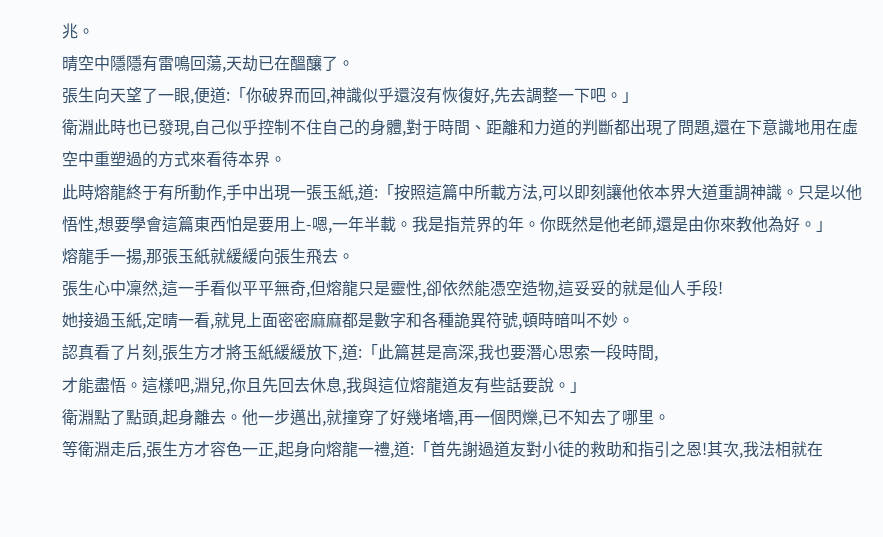兆。
晴空中隱隱有雷鳴回蕩,天劫已在醞釀了。
張生向天望了一眼,便道:「你破界而回,神識似乎還沒有恢復好,先去調整一下吧。」
衛淵此時也已發現,自己似乎控制不住自己的身體,對于時間、距離和力道的判斷都出現了問題,還在下意識地用在虛空中重塑過的方式來看待本界。
此時熔龍終于有所動作,手中出現一張玉紙,道:「按照這篇中所載方法,可以即刻讓他依本界大道重調神識。只是以他悟性,想要學會這篇東西怕是要用上-嗯,一年半載。我是指荒界的年。你既然是他老師,還是由你來教他為好。」
熔龍手一揚,那張玉紙就緩緩向張生飛去。
張生心中凜然,這一手看似平平無奇,但熔龍只是靈性,卻依然能憑空造物,這妥妥的就是仙人手段!
她接過玉紙,定晴一看,就見上面密密麻麻都是數字和各種詭異符號,頓時暗叫不妙。
認真看了片刻,張生方才將玉紙緩緩放下,道:「此篇甚是高深,我也要潛心思索一段時間,
才能盡悟。這樣吧,淵兒,你且先回去休息,我與這位熔龍道友有些話要說。」
衛淵點了點頭,起身離去。他一步邁出,就撞穿了好幾堵墻,再一個閃爍,已不知去了哪里。
等衛淵走后,張生方才容色一正,起身向熔龍一禮,道:「首先謝過道友對小徒的救助和指引之恩!其次,我法相就在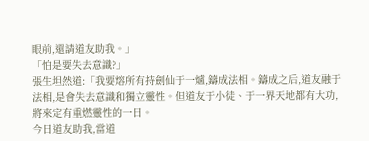眼前,還請道友助我。」
「怕是要失去意識?」
張生坦然道:「我要熔所有持劍仙于一爐,鑄成法相。鑄成之后,道友融于法相,是會失去意識和獨立靈性。但道友于小徒、于一界天地都有大功,將來定有重燃靈性的一日。
今日道友助我,當道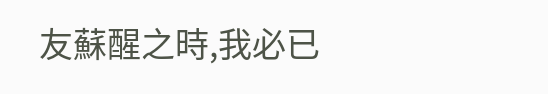友蘇醒之時,我必已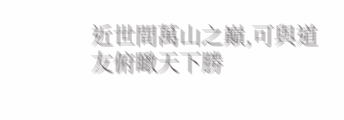近世間萬山之巔,可與道友俯瞰天下勝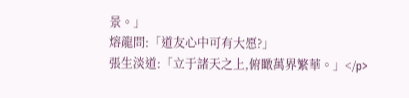景。」
熔龍問:「道友心中可有大愿?」
張生淡道:「立于諸天之上,俯瞰萬界繁華。」</p>